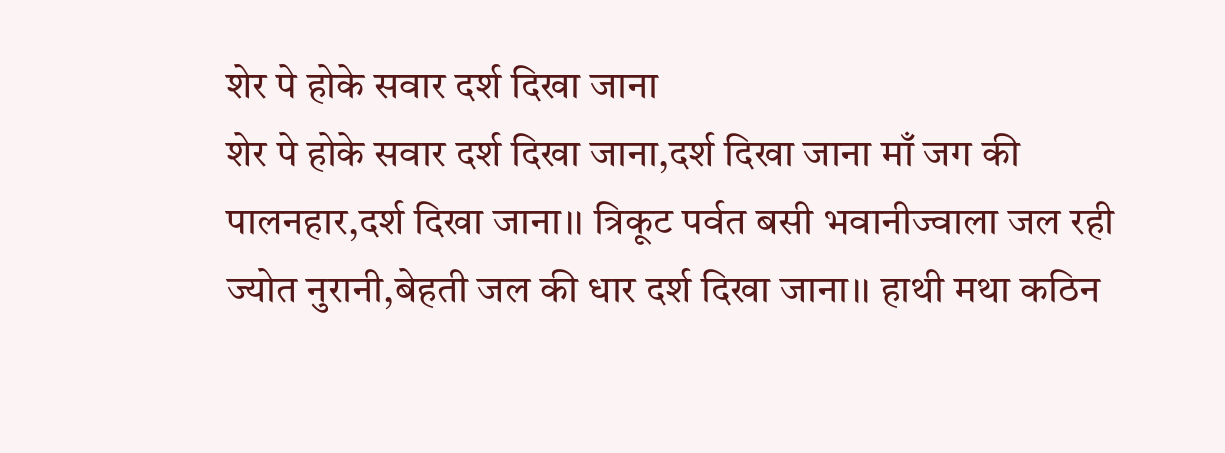शेर पे होके सवार दर्श दिखा जाना
शेर पे होके सवार दर्श दिखा जाना,दर्श दिखा जाना माँ जग की पालनहार,दर्श दिखा जाना।। त्रिकूट पर्वत बसी भवानीज्वाला जल रही ज्योत नुरानी,बेहती जल की धार दर्श दिखा जाना।। हाथी मथा कठिन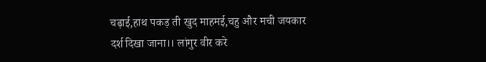चढ़ाई,हाथ पकड़ ती खुद माहमई,चहु और मची जयकार दर्श दिखा जाना।। लांगुर वीर करे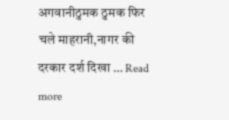अगवानीठुमक ठुमक फिर चले माहरानी,नागर की दरकार दर्श दिखा … Read more